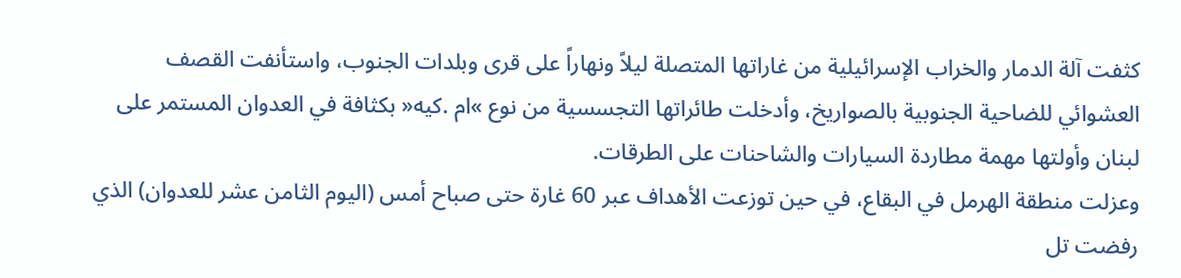كثفت آلة الدمار والخراب الإسرائيلية من غاراتها المتصلة ليلاً ونهاراً على قرى وبلدات الجنوب، واستأنفت القصف العشوائي للضاحية الجنوبية بالصواريخ، وأدخلت طائراتها التجسسية من نوع »ام .كيه« بكثافة في العدوان المستمر على لبنان وأولتها مهمة مطاردة السيارات والشاحنات على الطرقات.
وعزلت منطقة الهرمل في البقاع، في حين توزعت الأهداف عبر 60 غارة حتى صباح أمس (اليوم الثامن عشر للعدوان) الذي رفضت تل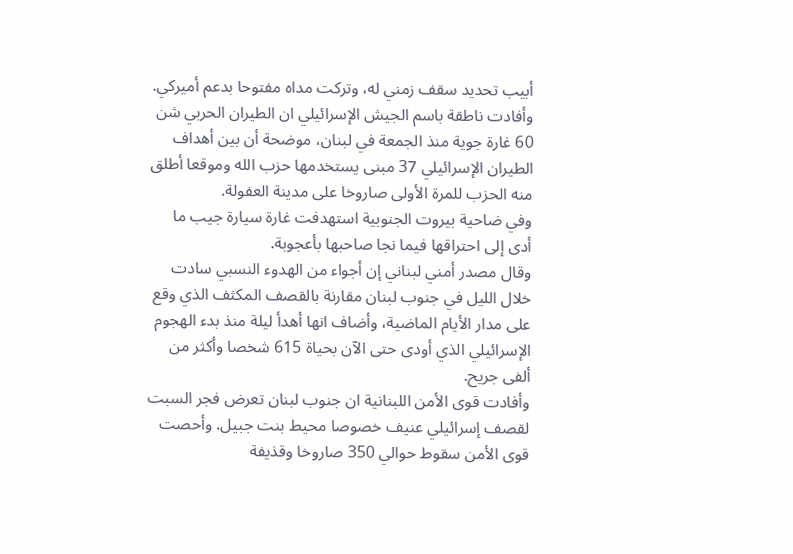أبيب تحديد سقف زمني له، وتركت مداه مفتوحا بدعم أميركي.
وأفادت ناطقة باسم الجيش الإسرائيلي ان الطيران الحربي شن 60 غارة جوية منذ الجمعة في لبنان، موضحة أن بين أهداف الطيران الإسرائيلي 37 مبنى يستخدمها حزب الله وموقعا أطلق منه الحزب للمرة الأولى صاروخا على مدينة العفولة.
وفي ضاحية بيروت الجنوبية استهدفت غارة سيارة جيب ما أدى إلى احتراقها فيما نجا صاحبها بأعجوبة.
وقال مصدر أمني لبناني إن أجواء من الهدوء النسبي سادت خلال الليل في جنوب لبنان مقارنة بالقصف المكثف الذي وقع على مدار الأيام الماضية، وأضاف انها أهدأ ليلة منذ بدء الهجوم الإسرائيلي الذي أودى حتى الآن بحياة 615 شخصا وأكثر من ألفى جريح.
وأفادت قوى الأمن اللبنانية ان جنوب لبنان تعرض فجر السبت لقصف إسرائيلي عنيف خصوصا محيط بنت جبيل. وأحصت قوى الأمن سقوط حوالي 350 صاروخا وقذيفة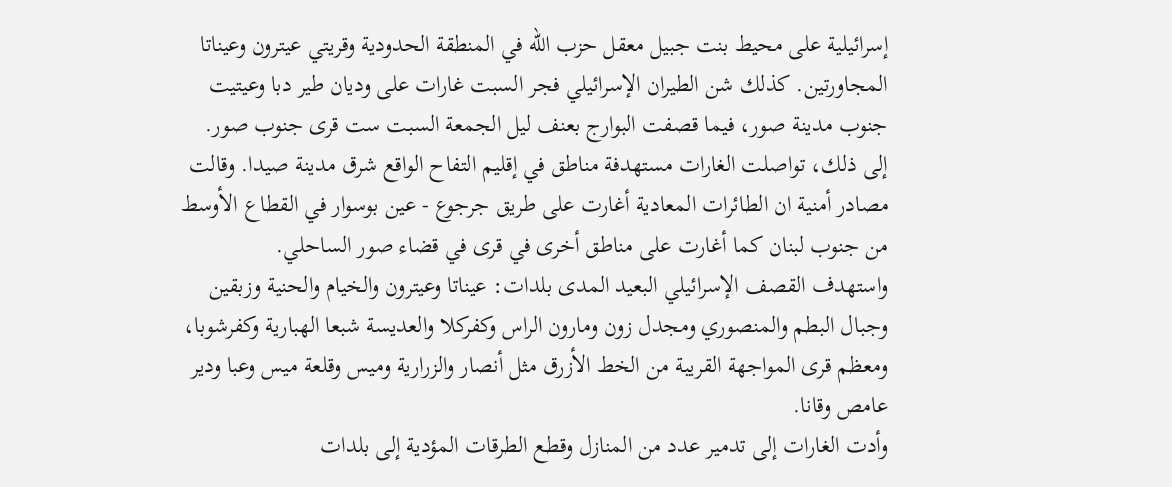إسرائيلية على محيط بنت جبيل معقل حزب الله في المنطقة الحدودية وقريتي عيترون وعيناتا المجاورتين. كذلك شن الطيران الإسرائيلي فجر السبت غارات على وديان طير دبا وعيتيت جنوب مدينة صور، فيما قصفت البوارج بعنف ليل الجمعة السبت ست قرى جنوب صور.
إلى ذلك، تواصلت الغارات مستهدفة مناطق في إقليم التفاح الواقع شرق مدينة صيدا. وقالت مصادر أمنية ان الطائرات المعادية أغارت على طريق جرجوع - عين بوسوار في القطاع الأوسط من جنوب لبنان كما أغارت على مناطق أخرى في قرى في قضاء صور الساحلي.
واستهدف القصف الإسرائيلي البعيد المدى بلدات: عيناتا وعيترون والخيام والحنية وزبقين وجبال البطم والمنصوري ومجدل زون ومارون الراس وكفركلا والعديسة شبعا الهبارية وكفرشوبا، ومعظم قرى المواجهة القريبة من الخط الأزرق مثل أنصار والزرارية وميس وقلعة ميس وعبا ودير عامص وقانا.
وأدت الغارات إلى تدمير عدد من المنازل وقطع الطرقات المؤدية إلى بلدات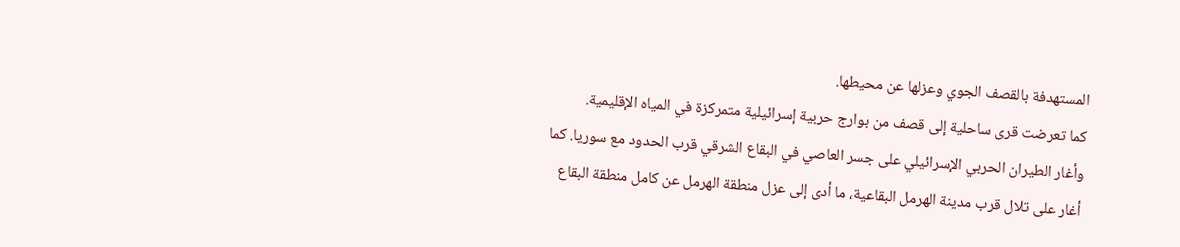المستهدفة بالقصف الجوي وعزلها عن محيطها.
كما تعرضت قرى ساحلية إلى قصف من بوارج حربية إسرائيلية متمركزة في المياه الإقليمية.
وأغار الطيران الحربي الإسرائيلي على جسر العاصي في البقاع الشرقي قرب الحدود مع سوريا. كما أغار على تلال قرب مدينة الهرمل البقاعية، ما أدى إلى عزل منطقة الهرمل عن كامل منطقة البقاع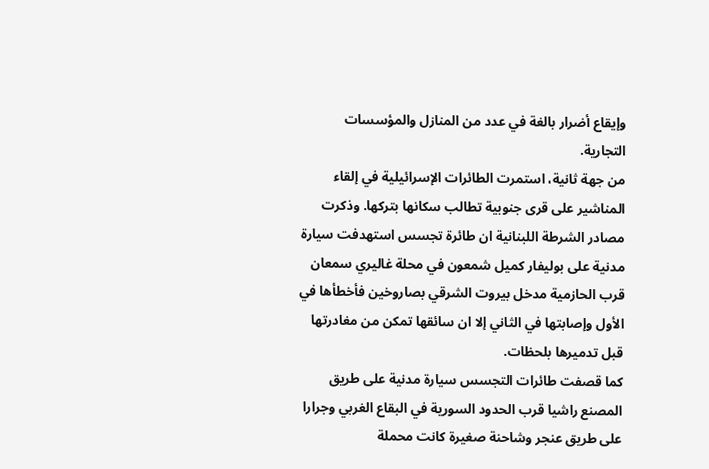وإيقاع أضرار بالغة في عدد من المنازل والمؤسسات التجارية.
من جهة ثانية، استمرت الطائرات الإسرائيلية في إلقاء المناشير على قرى جنوبية تطالب سكانها بتركها. وذكرت مصادر الشرطة اللبنانية ان طائرة تجسس استهدفت سيارة مدنية على بوليفار كميل شمعون في محلة غاليري سمعان قرب الحازمية مدخل بيروت الشرقي بصاروخين فأخطأها في الأول وإصابتها في الثاني إلا ان سائقها تمكن من مغادرتها قبل تدميرها بلحظات.
كما قصفت طائرات التجسس سيارة مدنية على طريق المصنع راشيا قرب الحدود السورية في البقاع الغربي وجرارا على طريق عنجر وشاحنة صغيرة كانت محملة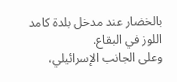بالخضار عند مدخل بلدة كامد اللوز في البقاع.
وعلى الجانب الإسرائيلي،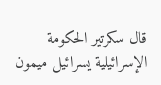قال سكرتير الحكومة الإسرائيلية يسرائيل ميمون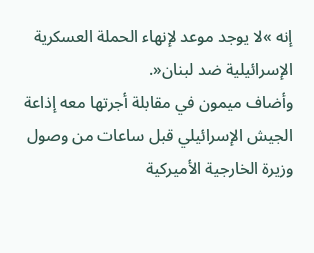إنه »لا يوجد موعد لإنهاء الحملة العسكرية الإسرائيلية ضد لبنان«.
وأضاف ميمون في مقابلة أجرتها معه إذاعة الجيش الإسرائيلي قبل ساعات من وصول وزيرة الخارجية الأميركية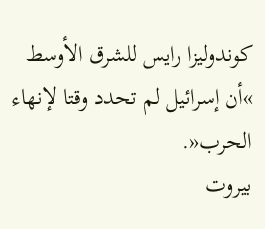كوندوليزا رايس للشرق الأوسط »أن إسرائيل لم تحدد وقتا لإنهاء الحرب«.
بيروت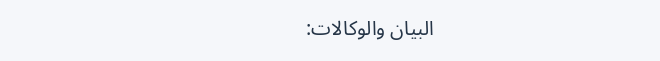البيان والوكالات: